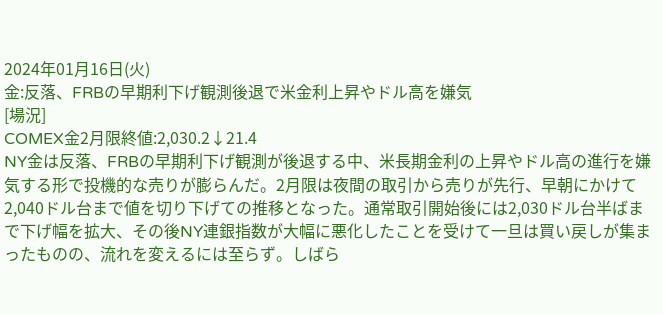2024年01月16日(火)
金:反落、FRBの早期利下げ観測後退で米金利上昇やドル高を嫌気
[場況]
COMEX金2月限終値:2,030.2↓21.4
NY金は反落、FRBの早期利下げ観測が後退する中、米長期金利の上昇やドル高の進行を嫌気する形で投機的な売りが膨らんだ。2月限は夜間の取引から売りが先行、早朝にかけて2,040ドル台まで値を切り下げての推移となった。通常取引開始後には2,030ドル台半ばまで下げ幅を拡大、その後NY連銀指数が大幅に悪化したことを受けて一旦は買い戻しが集まったものの、流れを変えるには至らず。しばら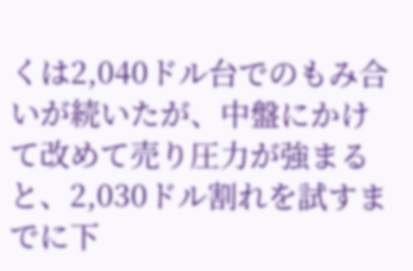くは2,040ドル台でのもみ合いが続いたが、中盤にかけて改めて売り圧力が強まると、2,030ドル割れを試すまでに下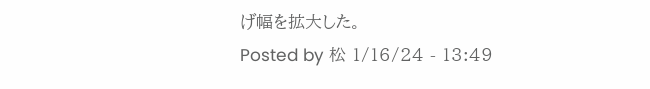げ幅を拡大した。
Posted by 松 1/16/24 - 13:49